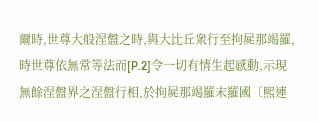爾時,世尊大般涅盤之時,與大比丘衆行至拘屍那竭羅,時世尊依無常等法而[P.2]令一切有情生起感動,示現無餘涅盤界之涅盤行相,於拘屍那竭羅末羅國〔熙連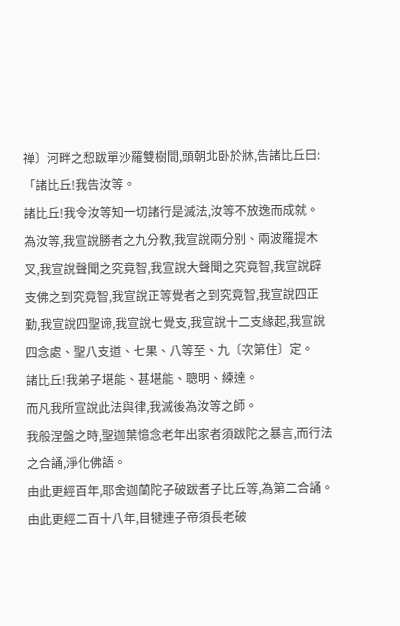禅〕河畔之惒跋單沙羅雙樹間,頭朝北卧於牀,告諸比丘曰:「諸比丘!我告汝等。
諸比丘!我令汝等知一切諸行是滅法,汝等不放逸而成就。
為汝等,我宣說勝者之九分教,我宣說兩分别、兩波羅提木叉,我宣說聲聞之究竟智,我宣說大聲聞之究竟智,我宣說辟支佛之到究竟智,我宣說正等覺者之到究竟智,我宣說四正勤,我宣說四聖谛,我宣說七覺支,我宣說十二支緣起,我宣說四念處、聖八支道、七果、八等至、九〔次第住〕定。
諸比丘!我弟子堪能、甚堪能、聰明、練達。
而凡我所宣說此法與律,我滅後為汝等之師。
我般涅盤之時,聖迦葉憶念老年出家者須跋陀之暴言,而行法之合誦,淨化佛語。
由此更經百年,耶舍迦蘭陀子破跋耆子比丘等,為第二合誦。
由此更經二百十八年,目犍連子帝須長老破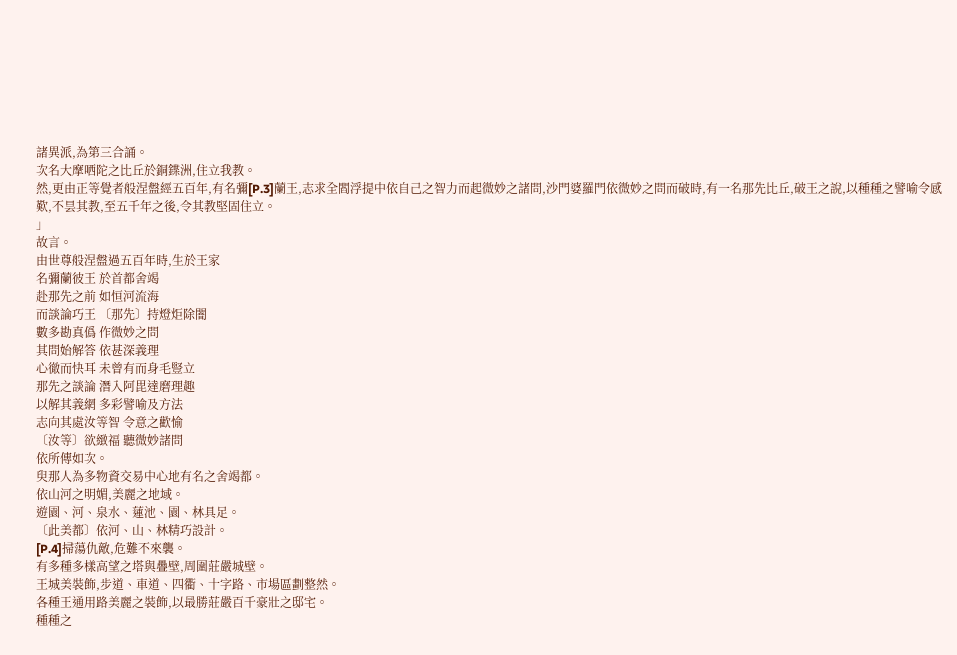諸異派,為第三合誦。
次名大摩哂陀之比丘於銅鍱洲,住立我教。
然,更由正等覺者般涅盤經五百年,有名彌[P.3]蘭王,志求全閻浮提中依自己之智力而起微妙之諸問,沙門婆羅門依微妙之問而破時,有一名那先比丘,破王之說,以種種之譬喻令感歎,不昙其教,至五千年之後,令其教堅固住立。
」
故言。
由世尊般涅盤過五百年時,生於王家
名彌蘭彼王 於首都舍竭
赴那先之前 如恒河流海
而談論巧王 〔那先〕持燈炬除闇
數多勘真僞 作微妙之問
其問始解答 依甚深義理
心徹而快耳 未曾有而身毛豎立
那先之談論 潛入阿毘達磨理趣
以解其義網 多彩譬喻及方法
志向其處汝等智 令意之歡愉
〔汝等〕欲緻福 聽微妙諸問
依所傳如次。
臾那人為多物資交易中心地有名之舍竭都。
依山河之明媚,美麗之地域。
遊園、河、泉水、蓮池、園、林具足。
〔此美都〕依河、山、林精巧設計。
[P.4]掃蕩仇敵,危難不來襲。
有多種多樣高望之塔與疊壁,周圍莊嚴城壁。
王城美裝飾,步道、車道、四衢、十字路、市場區劃整然。
各種王通用路美麗之裝飾,以最勝莊嚴百千豪壯之邸宅。
種種之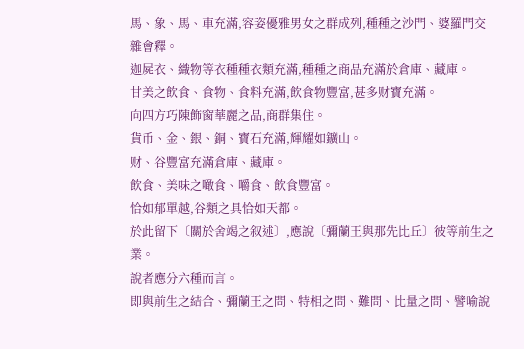馬、象、馬、車充滿,容姿優雅男女之群成列,種種之沙門、婆羅門交雜會釋。
迦屍衣、織物等衣種種衣類充滿,種種之商品充滿於倉庫、藏庫。
甘美之飲食、食物、食料充滿,飲食物豐富,甚多财寶充滿。
向四方巧陳飾窗華麗之品,商群集住。
貨币、金、銀、銅、寶石充滿,輝耀如鑛山。
财、谷豐富充滿倉庫、藏庫。
飲食、美味之噉食、嚼食、飲食豐富。
恰如郁單越,谷類之具恰如天都。
於此留下〔關於舍竭之叙述〕,應說〔彌蘭王與那先比丘〕彼等前生之業。
說者應分六種而言。
即與前生之結合、彌蘭王之問、特相之問、難問、比量之問、譬喻說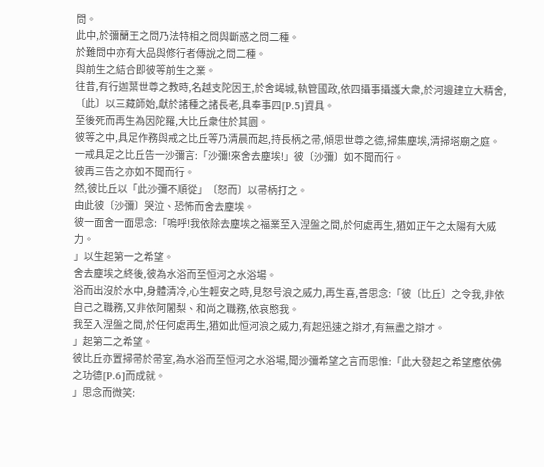問。
此中,於彌蘭王之問乃法特相之問與斷惑之問二種。
於難問中亦有大品與修行者傳說之問二種。
與前生之結合即彼等前生之業。
往昔,有行迦葉世尊之教時,名越支陀因王,於舍竭城,執管國政,依四攝事攝護大衆,於河邊建立大精舍,〔此〕以三藏師始,獻於諸種之諸長老,具奉事四[P.5]資具。
至後死而再生為因陀羅,大比丘衆住於其園。
彼等之中,具足作務與戒之比丘等乃清晨而起,持長柄之帚,傾思世尊之德,掃集塵埃,清掃塔廟之庭。
一戒具足之比丘告一沙彌言:「沙彌!來舍去塵埃!」彼〔沙彌〕如不聞而行。
彼再三告之亦如不聞而行。
然,彼比丘以「此沙彌不順從」〔怒而〕以帚柄打之。
由此彼〔沙彌〕哭泣、恐怖而舍去塵埃。
彼一面舍一面思念:「嗚呼!我依除去塵埃之福業至入涅盤之間,於何處再生,猶如正午之太陽有大威力。
」以生起第一之希望。
舍去塵埃之終後,彼為水浴而至恒河之水浴場。
浴而出沒於水中,身體清冷,心生輕安之時,見怒号浪之威力,再生喜,善思念:「彼〔比丘〕之令我,非依自己之職務,又非依阿闍梨、和尚之職務,依哀愍我。
我至入涅盤之間,於任何處再生,猶如此恒河浪之威力,有起迅速之辯才,有無盡之辯才。
」起第二之希望。
彼比丘亦置掃帚於帚室,為水浴而至恒河之水浴場,聞沙彌希望之言而思惟:「此大發起之希望應依佛之功德[P.6]而成就。
」思念而微笑: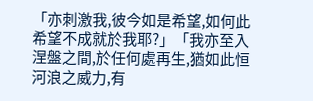「亦刺激我,彼今如是希望,如何此希望不成就於我耶?」「我亦至入涅盤之間,於任何處再生,猶如此恒河浪之威力,有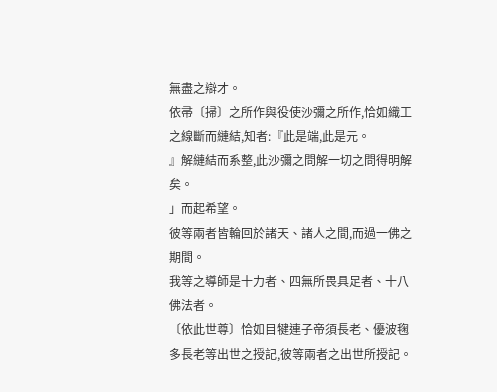無盡之辯才。
依帚〔掃〕之所作與役使沙彌之所作,恰如織工之線斷而縺結,知者:『此是端,此是元。
』解縺結而系整,此沙彌之問解一切之問得明解矣。
」而起希望。
彼等兩者皆輪回於諸天、諸人之間,而過一佛之期間。
我等之導師是十力者、四無所畏具足者、十八佛法者。
〔依此世尊〕恰如目犍連子帝須長老、優波毱多長老等出世之授記,彼等兩者之出世所授記。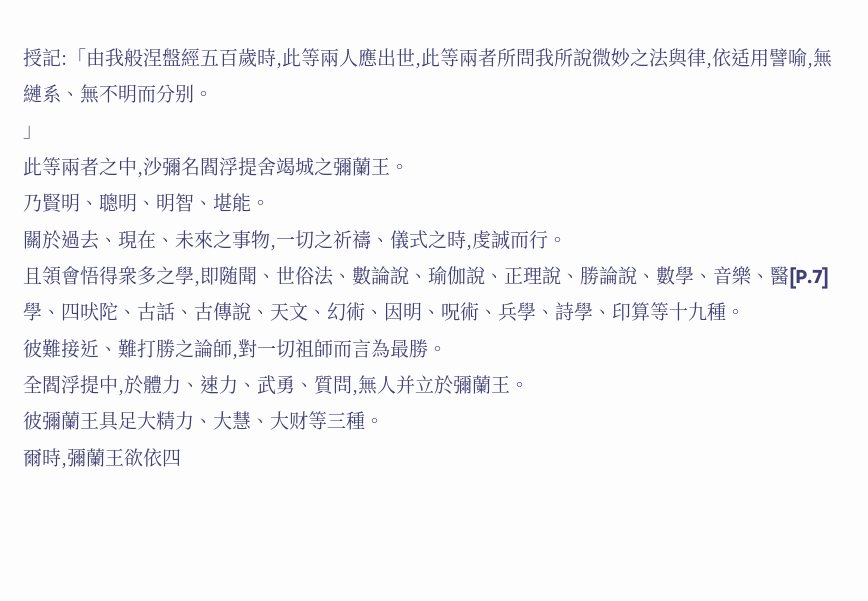授記:「由我般涅盤經五百歲時,此等兩人應出世,此等兩者所問我所說微妙之法與律,依适用譬喻,無縺系、無不明而分别。
」
此等兩者之中,沙彌名閻浮提舍竭城之彌蘭王。
乃賢明、聰明、明智、堪能。
關於過去、現在、未來之事物,一切之祈禱、儀式之時,虔誠而行。
且領會悟得衆多之學,即随聞、世俗法、數論說、瑜伽說、正理說、勝論說、數學、音樂、醫[P.7]學、四吠陀、古話、古傳說、天文、幻術、因明、呪術、兵學、詩學、印算等十九種。
彼難接近、難打勝之論師,對一切祖師而言為最勝。
全閻浮提中,於體力、速力、武勇、質問,無人并立於彌蘭王。
彼彌蘭王具足大精力、大慧、大财等三種。
爾時,彌蘭王欲依四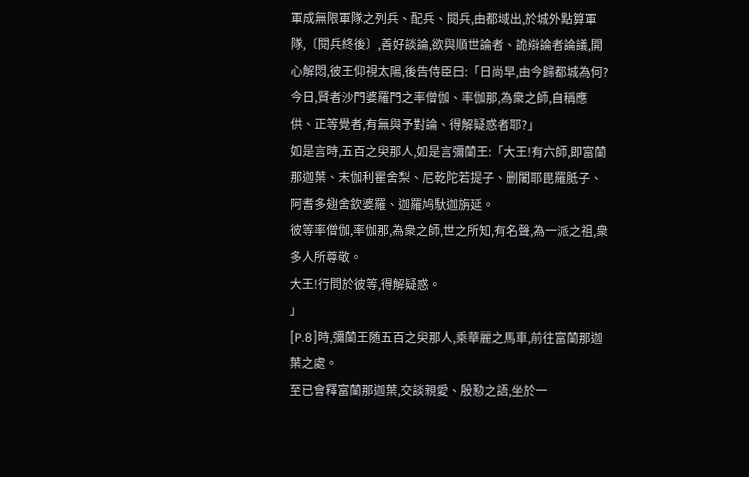軍成無限軍隊之列兵、配兵、閱兵,由都域出,於城外點算軍隊,〔閱兵終後〕,善好談論,欲與順世論者、詭辯論者論議,開心解悶,彼王仰視太陽,後告侍臣曰:「日尚早,由今歸都城為何?今日,賢者沙門婆羅門之率僧伽、率伽那,為衆之師,自稱應供、正等覺者,有無與予對論、得解疑惑者耶?」
如是言時,五百之臾那人,如是言彌蘭王:「大王!有六師,即富蘭那迦葉、末伽利瞿舍梨、尼乾陀若提子、删闍耶毘羅胝子、阿耆多翅舍欽婆羅、迦羅鸠馱迦旃延。
彼等率僧伽,率伽那,為衆之師,世之所知,有名聲,為一派之祖,衆多人所尊敬。
大王!行問於彼等,得解疑惑。
」
[P.8]時,彌蘭王随五百之臾那人,乘華麗之馬車,前往富蘭那迦葉之處。
至已會釋富蘭那迦葉,交談親愛、殷懃之語,坐於一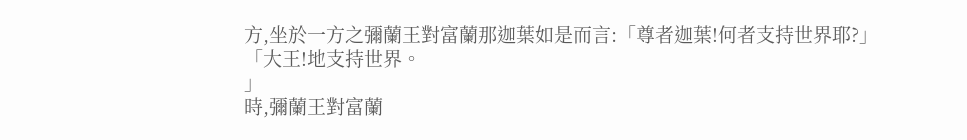方,坐於一方之彌蘭王對富蘭那迦葉如是而言:「尊者迦葉!何者支持世界耶?」
「大王!地支持世界。
」
時,彌蘭王對富蘭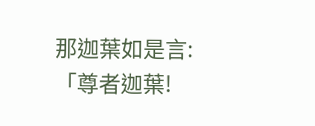那迦葉如是言:「尊者迦葉!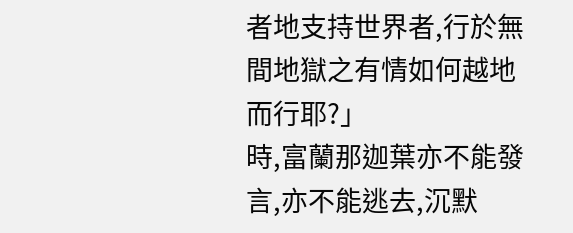者地支持世界者,行於無間地獄之有情如何越地而行耶?」
時,富蘭那迦葉亦不能發言,亦不能逃去,沉默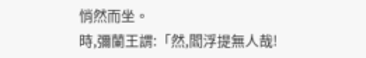悄然而坐。
時,彌蘭王謂:「然,閻浮提無人哉!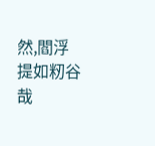然,閻浮提如籾谷哉